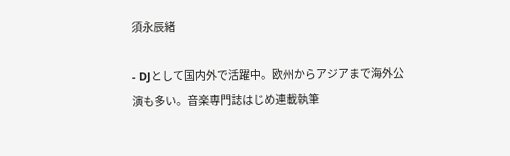須永辰緒

- DJとして国内外で活躍中。欧州からアジアまで海外公演も多い。音楽専門誌はじめ連載執筆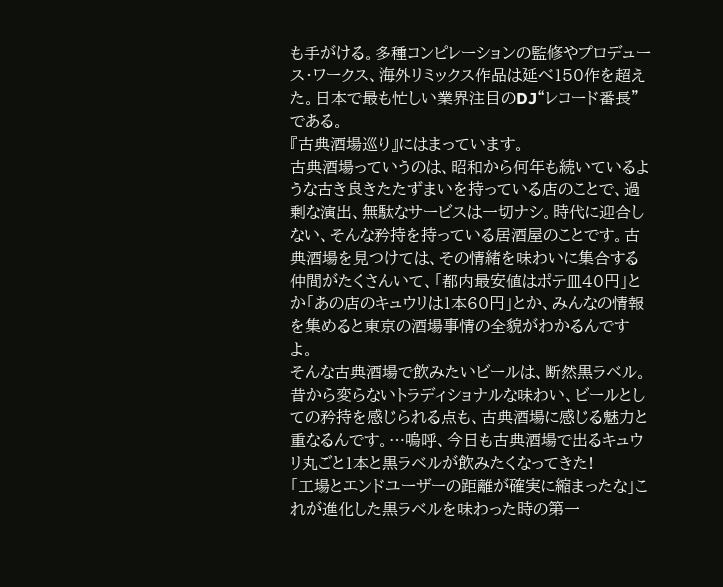も手がける。多種コンピレーションの監修やプロデュース・ワークス、海外リミックス作品は延べ150作を超えた。日本で最も忙しい業界注目のDJ“レコード番長”である。
『古典酒場巡り』にはまっています。
古典酒場っていうのは、昭和から何年も続いているような古き良きたたずまいを持っている店のことで、過剰な演出、無駄なサービスは一切ナシ。時代に迎合しない、そんな矜持を持っている居酒屋のことです。古典酒場を見つけては、その情緒を味わいに集合する仲間がたくさんいて、「都内最安値はポテ皿40円」とか「あの店のキュウリは1本60円」とか、みんなの情報を集めると東京の酒場事情の全貌がわかるんですよ。
そんな古典酒場で飲みたいビールは、断然黒ラベル。昔から変らないトラディショナルな味わい、ビールとしての矜持を感じられる点も、古典酒場に感じる魅力と重なるんです。…嗚呼、今日も古典酒場で出るキュウリ丸ごと1本と黒ラベルが飲みたくなってきた!
「工場とエンドユーザーの距離が確実に縮まったな」これが進化した黒ラベルを味わった時の第一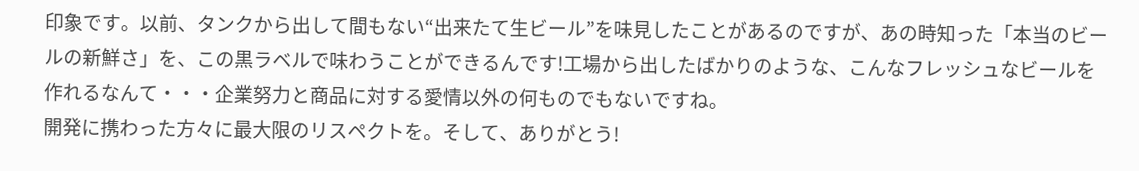印象です。以前、タンクから出して間もない“出来たて生ビール”を味見したことがあるのですが、あの時知った「本当のビールの新鮮さ」を、この黒ラベルで味わうことができるんです!工場から出したばかりのような、こんなフレッシュなビールを作れるなんて・・・企業努力と商品に対する愛情以外の何ものでもないですね。
開発に携わった方々に最大限のリスペクトを。そして、ありがとう!